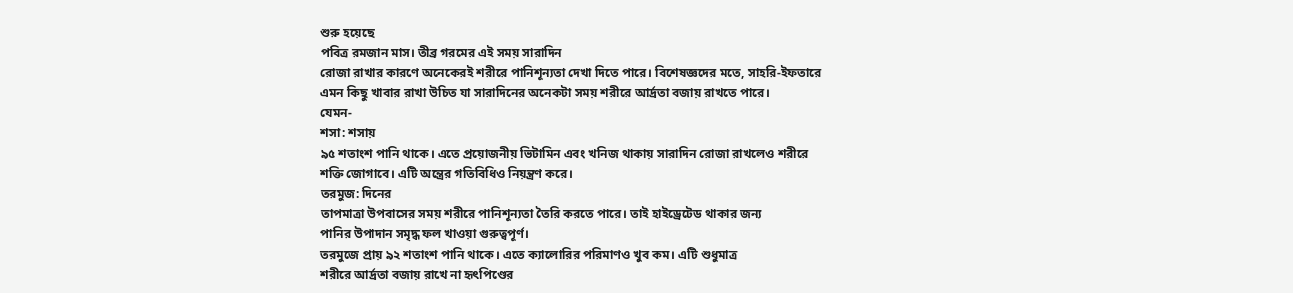শুরু হয়েছে
পবিত্র রমজান মাস। তীব্র গরমের এই সময় সারাদিন
রোজা রাখার কারণে অনেকেরই শরীরে পানিশূন্যতা দেখা দিতে পারে। বিশেষজ্ঞদের মতে, সাহরি-ইফতারে
এমন কিছু খাবার রাখা উচিত যা সারাদিনের অনেকটা সময় শরীরে আর্দ্রতা বজায় রাখতে পারে।
যেমন-
শসা: শসায়
৯৫ শতাংশ পানি থাকে। এতে প্রয়োজনীয় ভিটামিন এবং খনিজ থাকায় সারাদিন রোজা রাখলেও শরীরে
শক্তি জোগাবে। এটি অন্ত্রের গতিবিধিও নিয়ন্ত্রণ করে।
তরমুজ: দিনের
তাপমাত্রা উপবাসের সময় শরীরে পানিশূন্যতা তৈরি করতে পারে। তাই হাইড্রেটেড থাকার জন্য
পানির উপাদান সমৃদ্ধ ফল খাওয়া গুরুত্বপূর্ণ।
তরমুজে প্রায় ৯২ শতাংশ পানি থাকে। এতে ক্যালোরির পরিমাণও খুব কম। এটি শুধুমাত্র
শরীরে আর্দ্রতা বজায় রাখে না হৃৎপিণ্ডের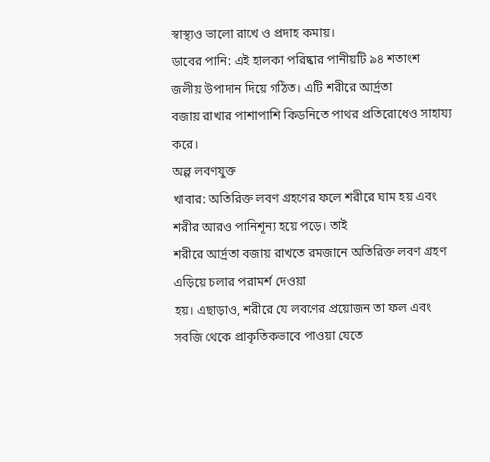স্বাস্থ্যও ভালো রাখে ও প্রদাহ কমায়।
ডাবের পানি: এই হালকা পরিষ্কার পানীয়টি ৯৪ শতাংশ জলীয় উপাদান দিয়ে গঠিত। এটি শরীরে আর্দ্রতা
বজায় রাখার পাশাপাশি কিডনিতে পাথর প্রতিরোধেও সাহায্য করে।
অল্প লবণযুক্ত
খাবার: অতিরিক্ত লবণ গ্রহণের ফলে শরীরে ঘাম হয় এবং শরীর আরও পানিশূন্য হয়ে পড়ে। তাই
শরীরে আর্দ্রতা বজায় রাখতে রমজানে অতিরিক্ত লবণ গ্রহণ এড়িয়ে চলার পরামর্শ দেওয়া
হয়। এছাড়াও, শরীরে যে লবণের প্রয়োজন তা ফল এবং সবজি থেকে প্রাকৃতিকভাবে পাওয়া যেতে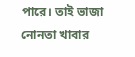পারে। তাই ভাজা নোনতা খাবার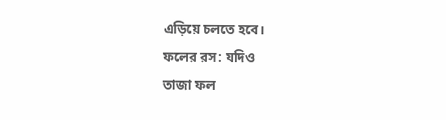এড়িয়ে চলতে হবে।
ফলের রস: যদিও
তাজা ফল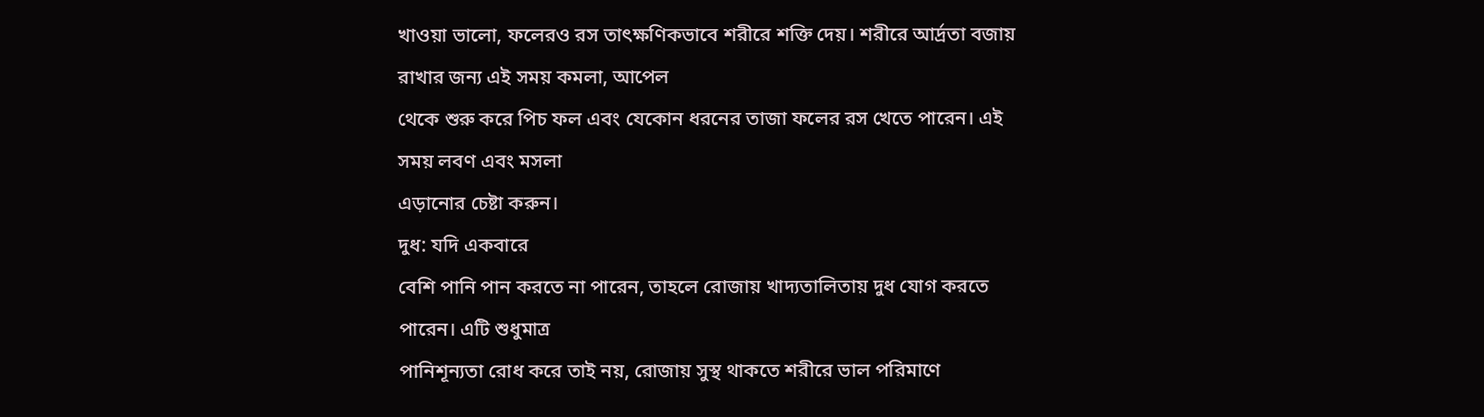খাওয়া ভালো, ফলেরও রস তাৎক্ষণিকভাবে শরীরে শক্তি দেয়। শরীরে আর্দ্রতা বজায় রাখার জন্য এই সময় কমলা, আপেল
থেকে শুরু করে পিচ ফল এবং যেকোন ধরনের তাজা ফলের রস খেতে পারেন। এই সময় লবণ এবং মসলা
এড়ানোর চেষ্টা করুন।
দুধ: যদি একবারে
বেশি পানি পান করতে না পারেন, তাহলে রোজায় খাদ্যতালিতায় দুধ যোগ করতে পারেন। এটি শুধুমাত্র
পানিশূন্যতা রোধ করে তাই নয়, রোজায় সুস্থ থাকতে শরীরে ভাল পরিমাণে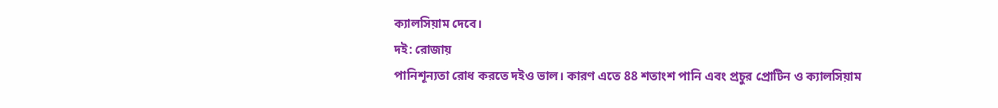ক্যালসিয়াম দেবে।
দই: রোজায়
পানিশূন্যতা রোধ করতে দইও ভাল। কারণ এতে 88 শতাংশ পানি এবং প্রচুর প্রোটিন ও ক্যালসিয়াম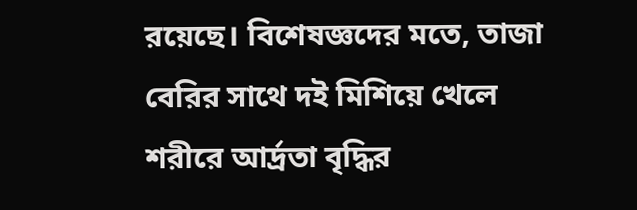রয়েছে। বিশেষজ্ঞদের মতে, তাজা বেরির সাথে দই মিশিয়ে খেলে শরীরে আর্দ্রতা বৃদ্ধির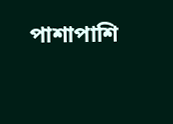পাশাপাশি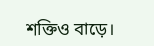শক্তিও বাড়ে।